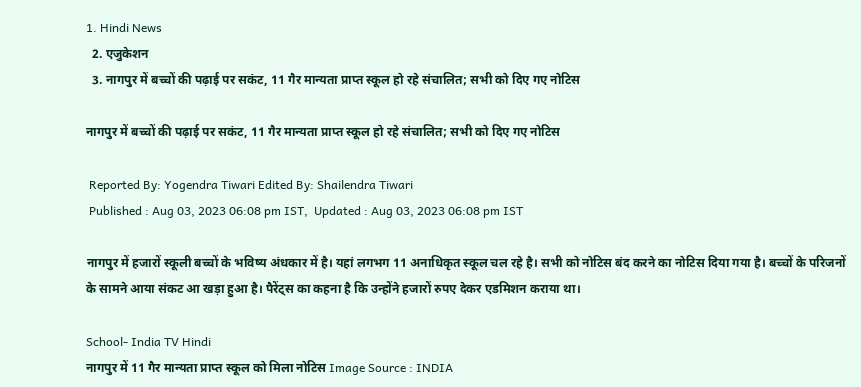1. Hindi News
  2. एजुकेशन
  3. नागपुर में बच्चों की पढ़ाई पर सकंट, 11 गैर मान्यता प्राप्त स्कूल हो रहे संचालित; सभी को दिए गए नोटिस

नागपुर में बच्चों की पढ़ाई पर सकंट, 11 गैर मान्यता प्राप्त स्कूल हो रहे संचालित; सभी को दिए गए नोटिस

 Reported By: Yogendra Tiwari Edited By: Shailendra Tiwari
 Published : Aug 03, 2023 06:08 pm IST,  Updated : Aug 03, 2023 06:08 pm IST

नागपुर में हजारों स्कूली बच्चों के भविष्य अंधकार में है। यहां लगभग 11 अनाधिकृत स्कूल चल रहे है। सभी को नोटिस बंद करने का नोटिस दिया गया है। बच्चों के परिजनों के सामने आया संकट आ खड़ा हुआ है। पैरेंट्स का कहना है कि उन्होंने हजारों रुपए देकर एडमिशन कराया था।

School- India TV Hindi
नागपुर में 11 गैर मान्यता प्राप्त स्कूल को मिला नोटिस Image Source : INDIA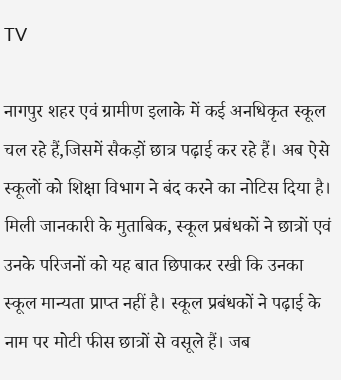TV

नागपुर शहर एवं ग्रामीण इलाके में कई अनधिकृत स्कूल चल रहे हैं,जिसमें सैकड़ों छात्र पढ़ाई कर रहे हैं। अब ऐसे स्कूलों को शिक्षा विभाग ने बंद करने का नोटिस दिया है। मिली जानकारी के मुताबिक, स्कूल प्रबंधकों ने छात्रों एवं उनके परिजनों को यह बात छिपाकर रखी कि उनका स्कूल मान्यता प्राप्त नहीं है। स्कूल प्रबंधकों ने पढ़ाई के नाम पर मोटी फीस छात्रों से वसूले हैं। जब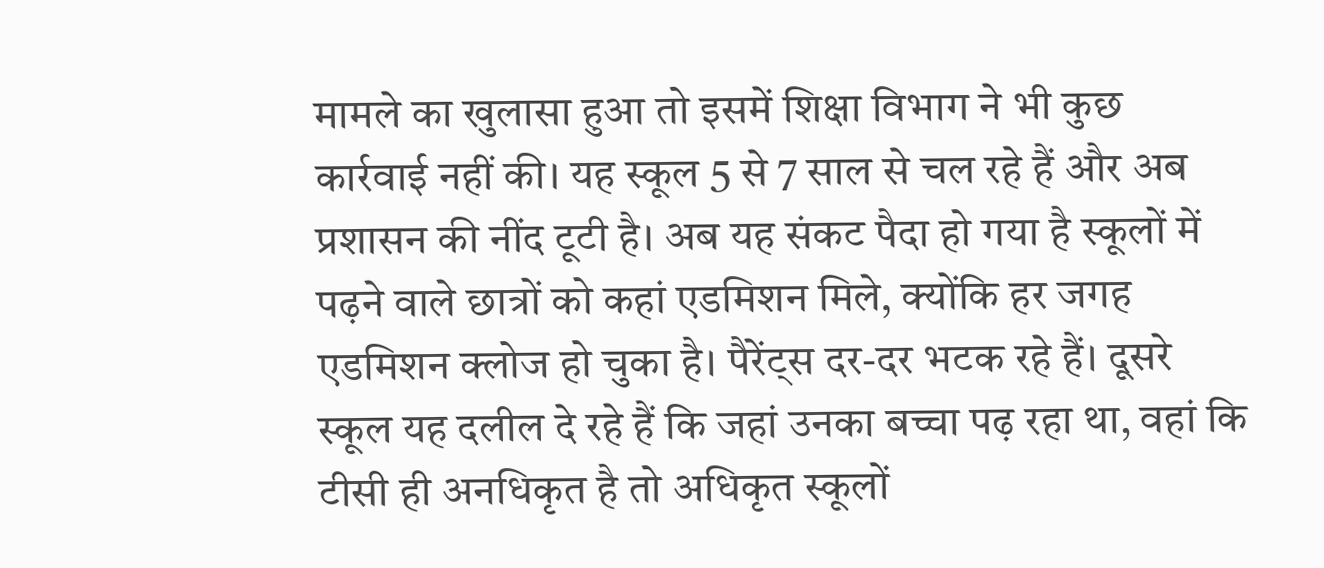मामले का खुलासा हुआ तो इसमें शिक्षा विभाग ने भी कुछ कार्रवाई नहीं की। यह स्कूल 5 से 7 साल से चल रहे हैं और अब प्रशासन की नींद टूटी है। अब यह संकट पैदा हो गया है स्कूलों में पढ़ने वाले छात्रों को कहां एडमिशन मिले, क्योंकि हर जगह एडमिशन क्लोज हो चुका है। पैरेंट्स दर-दर भटक रहे हैं। दूसरे स्कूल यह दलील दे रहे हैं कि जहां उनका बच्चा पढ़ रहा था, वहां कि टीसी ही अनधिकृत है तो अधिकृत स्कूलों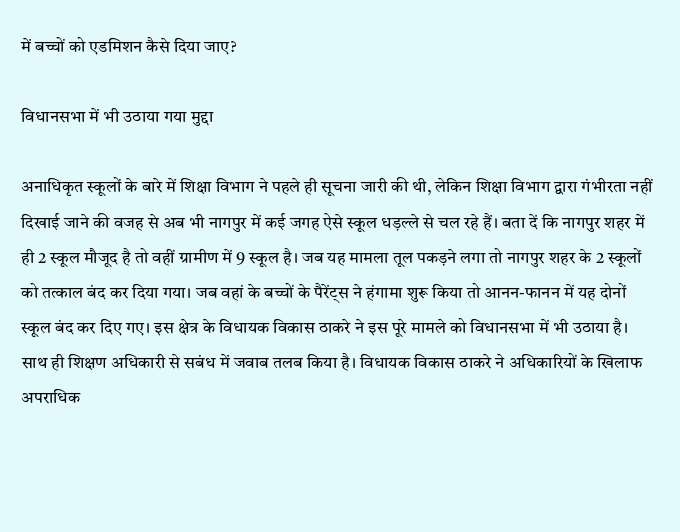में बच्चों को एडमिशन कैसे दिया जाए?

विधानसभा में भी उठाया गया मुद्दा

अनाधिकृत स्कूलों के बारे में शिक्षा विभाग ने पहले ही सूचना जारी की थी, लेकिन शिक्षा विभाग द्वारा गंभीरता नहीं दिखाई जाने की वजह से अब भी नागपुर में कई जगह ऐसे स्कूल धड़ल्ले से चल रहे हैं। बता दें कि नागपुर शहर में ही 2 स्कूल मौजूद है तो वहीं ग्रामीण में 9 स्कूल है। जब यह मामला तूल पकड़ने लगा तो नागपुर शहर के 2 स्कूलों को तत्काल बंद कर दिया गया। जब वहां के बच्चों के पैरेंट्स ने हंगामा शुरू किया तो आनन-फानन में यह दोनों स्कूल बंद कर दिए गए। इस क्षेत्र के विधायक विकास ठाकरे ने इस पूरे मामले को विधानसभा में भी उठाया है। साथ ही शिक्षण अधिकारी से सबंध में जवाब तलब किया है। विधायक विकास ठाकरे ने अधिकारियों के खिलाफ अपराधिक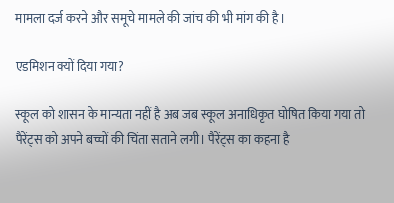मामला दर्ज करने और समूचे मामले की जांच की भी मांग की है।

एडमिशन क्यों दिया गया?

स्कूल को शासन के मान्यता नहीं है अब जब स्कूल अनाधिकृत घोषित किया गया तो पैरेंट्स को अपने बच्चों की चिंता सताने लगी। पैरेंट्स का कहना है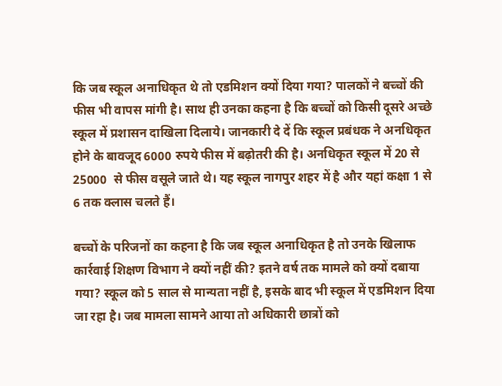कि जब स्कूल अनाधिकृत थे तो एडमिशन क्यों दिया गया? पालकों ने बच्चों की फीस भी वापस मांगी है। साथ ही उनका कहना है कि बच्चों को किसी दूसरे अच्छे स्कूल में प्रशासन दाखिला दिलाये। जानकारी दे दें कि स्कूल प्रबंधक ने अनधिकृत होने के बावजूद 6000 रुपये फीस में बढ़ोतरी की है। अनधिकृत स्कूल में 20 से 25000  से फीस वसूले जाते थे। यह स्कूल नागपुर शहर में है और यहां कक्षा 1 से 6 तक क्लास चलते हैं।

बच्चों के परिजनों का कहना है कि जब स्कूल अनाधिकृत है तो उनके खिलाफ कार्रवाई शिक्षण विभाग ने क्यों नहीं की? इतने वर्ष तक मामले को क्यों दबाया गया? स्कूल को 5 साल से मान्यता नहीं है, इसके बाद भी स्कूल में एडमिशन दिया जा रहा है। जब मामला सामने आया तो अधिकारी छात्रों को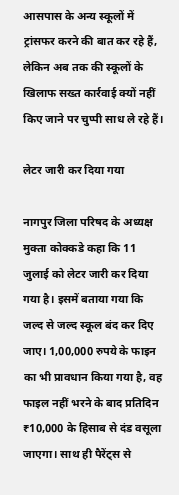आसपास के अन्य स्कूलों में ट्रांसफर करने की बात कर रहे हैं, लेकिन अब तक की स्कूलों के खिलाफ सख्त कार्रवाई क्यों नहीं किए जाने पर चुप्पी साध ले रहे हैं।

लेटर जारी कर दिया गया

नागपुर जिला परिषद के अध्यक्ष मुक्ता कोक्कडे कहा कि 11 जुलाई को लेटर जारी कर दिया गया है। इसमें बताया गया कि जल्द से जल्द स्कूल बंद कर दिए जाए। 1,00,000 रुपये के फाइन का भी प्रावधान किया गया है, वह फाइल नहीं भरने के बाद प्रतिदिन ₹10,000 के हिसाब से दंड वसूला जाएगा। साथ ही पैरेंट्स से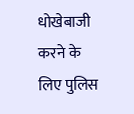धोखेबाजी करने के लिए पुलिस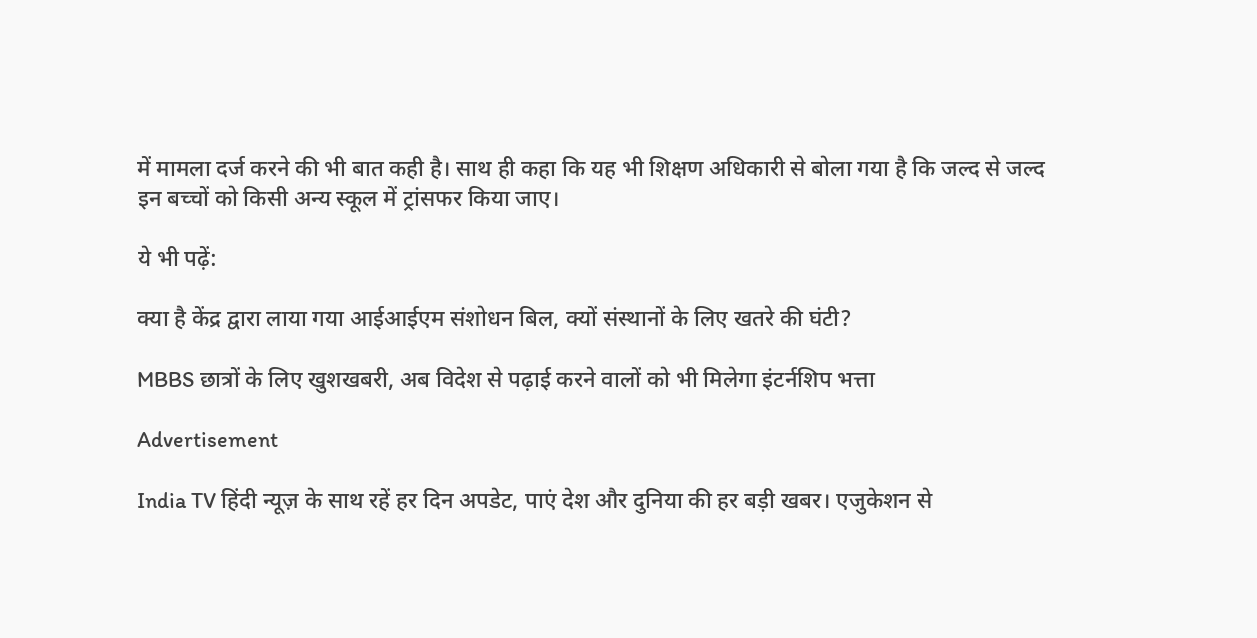में मामला दर्ज करने की भी बात कही है। साथ ही कहा कि यह भी शिक्षण अधिकारी से बोला गया है कि जल्द से जल्द इन बच्चों को किसी अन्य स्कूल में ट्रांसफर किया जाए।

ये भी पढ़ें:

क्या है केंद्र द्वारा लाया गया आईआईएम संशोधन बिल, क्यों संस्थानों के लिए खतरे की घंटी?

MBBS छात्रों के लिए खुशखबरी, अब विदेश से पढ़ाई करने वालों को भी मिलेगा इंटर्नशिप भत्ता

Advertisement

India TV हिंदी न्यूज़ के साथ रहें हर दिन अपडेट, पाएं देश और दुनिया की हर बड़ी खबर। एजुकेशन से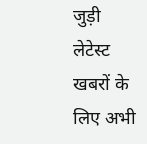जुड़ी लेटेस्ट खबरों के लिए अभी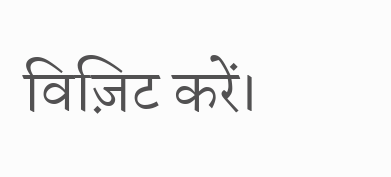विज़िट करें।